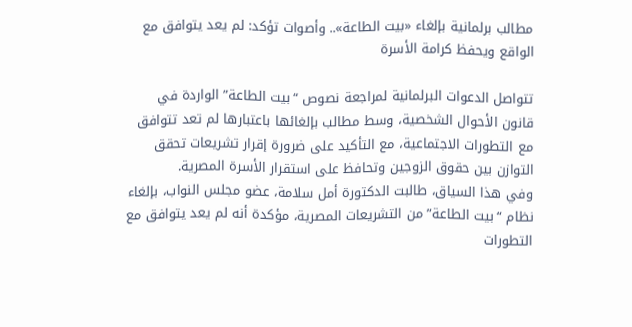مطالب برلمانية بإلغاء «بيت الطاعة».. وأصوات تؤكد: لم يعد يتوافق مع الواقع ويحفظ كرامة الأسرة

تتواصل الدعوات البرلمانية لمراجعة نصوص “بيت الطاعة” الواردة في قانون الأحوال الشخصية، وسط مطالب بإلغائها باعتبارها لم تعد تتوافق مع التطورات الاجتماعية، مع التأكيد على ضرورة إقرار تشريعات تحقق التوازن بين حقوق الزوجين وتحافظ على استقرار الأسرة المصرية.
وفي هذا السياق، طالبت الدكتورة أمل سلامة، عضو مجلس النواب، بإلغاء نظام “بيت الطاعة” من التشريعات المصرية، مؤكدة أنه لم يعد يتوافق مع التطورات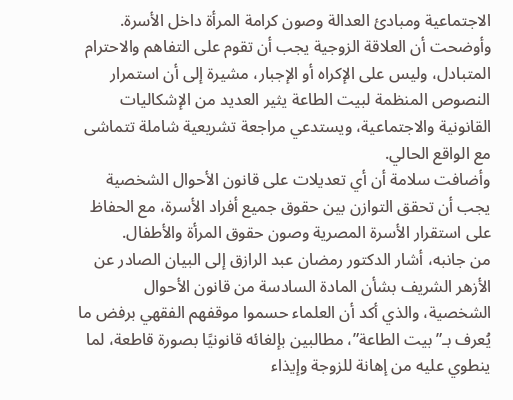الاجتماعية ومبادئ العدالة وصون كرامة المرأة داخل الأسرة. وأوضحت أن العلاقة الزوجية يجب أن تقوم على التفاهم والاحترام المتبادل، وليس على الإكراه أو الإجبار، مشيرة إلى أن استمرار النصوص المنظمة لبيت الطاعة يثير العديد من الإشكاليات القانونية والاجتماعية، ويستدعي مراجعة تشريعية شاملة تتماشى مع الواقع الحالي.
وأضافت سلامة أن أي تعديلات على قانون الأحوال الشخصية يجب أن تحقق التوازن بين حقوق جميع أفراد الأسرة، مع الحفاظ على استقرار الأسرة المصرية وصون حقوق المرأة والأطفال.
من جانبه، أشار الدكتور رمضان عبد الرازق إلى البيان الصادر عن الأزهر الشريف بشأن المادة السادسة من قانون الأحوال الشخصية، والذي أكد أن العلماء حسموا موقفهم الفقهي برفض ما يُعرف بـ”بيت الطاعة”، مطالبين بإلغائه قانونيًا بصورة قاطعة، لما ينطوي عليه من إهانة للزوجة وإيذاء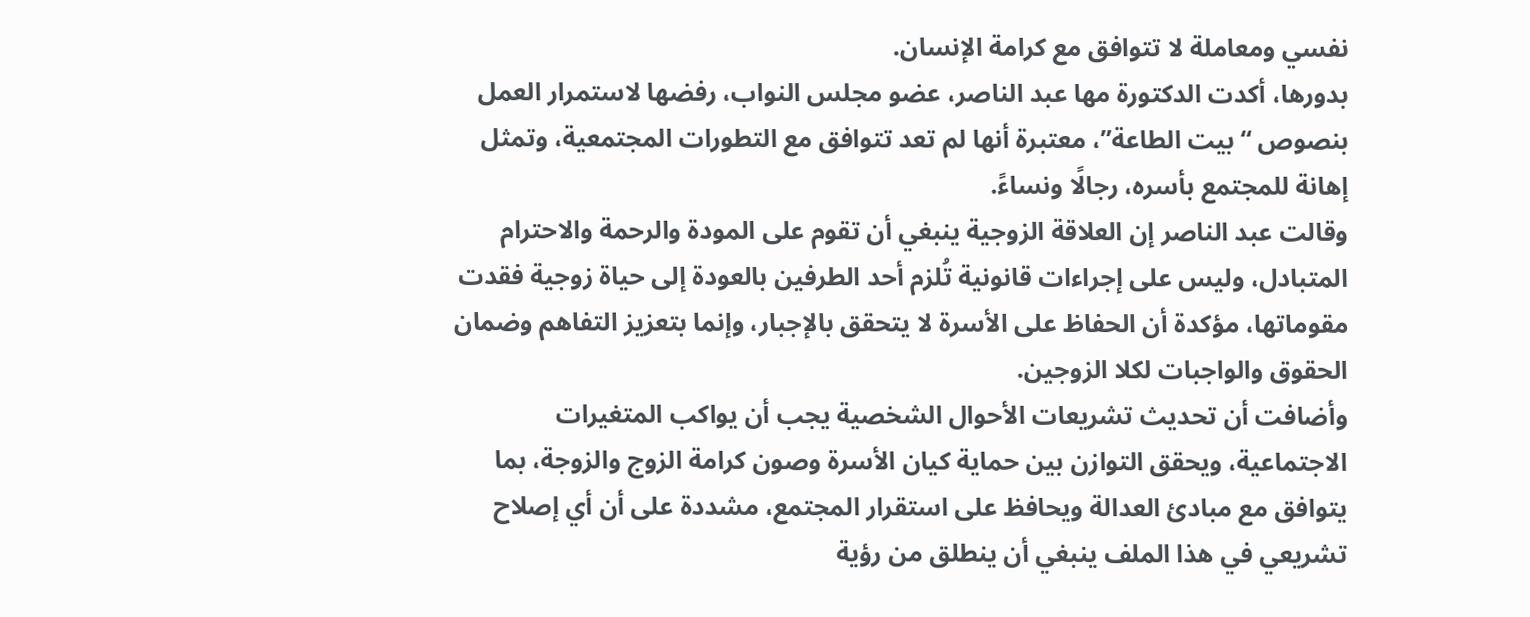نفسي ومعاملة لا تتوافق مع كرامة الإنسان.
بدورها، أكدت الدكتورة مها عبد الناصر، عضو مجلس النواب، رفضها لاستمرار العمل بنصوص “بيت الطاعة”، معتبرة أنها لم تعد تتوافق مع التطورات المجتمعية، وتمثل إهانة للمجتمع بأسره، رجالًا ونساءً.
وقالت عبد الناصر إن العلاقة الزوجية ينبغي أن تقوم على المودة والرحمة والاحترام المتبادل، وليس على إجراءات قانونية تُلزم أحد الطرفين بالعودة إلى حياة زوجية فقدت مقوماتها، مؤكدة أن الحفاظ على الأسرة لا يتحقق بالإجبار، وإنما بتعزيز التفاهم وضمان الحقوق والواجبات لكلا الزوجين.
وأضافت أن تحديث تشريعات الأحوال الشخصية يجب أن يواكب المتغيرات الاجتماعية، ويحقق التوازن بين حماية كيان الأسرة وصون كرامة الزوج والزوجة، بما يتوافق مع مبادئ العدالة ويحافظ على استقرار المجتمع، مشددة على أن أي إصلاح تشريعي في هذا الملف ينبغي أن ينطلق من رؤية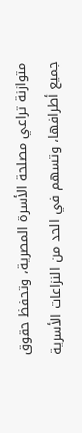متوازنة تراعي مصلحة الأسرة المصرية، وتحفظ حقوق جميع أطرافها، وتسهم في الحد من النزاعات الأسرية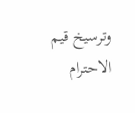وترسيخ قيم الاحترام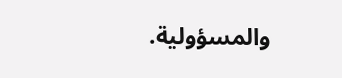والمسؤولية.